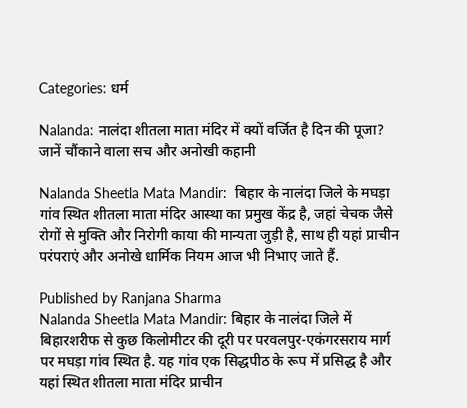Categories: धर्म

Nalanda: नालंदा शीतला माता मंदिर में क्यों वर्जित है दिन की पूजा? जानें चौंकाने वाला सच और अनोखी कहानी

Nalanda Sheetla Mata Mandir:  बिहार के नालंदा जिले के मघड़ा गांव स्थित शीतला माता मंदिर आस्था का प्रमुख केंद्र है, जहां चेचक जैसे रोगों से मुक्ति और निरोगी काया की मान्यता जुड़ी है, साथ ही यहां प्राचीन परंपराएं और अनोखे धार्मिक नियम आज भी निभाए जाते हैं.

Published by Ranjana Sharma
Nalanda Sheetla Mata Mandir: बिहार के नालंदा जिले में बिहारशरीफ से कुछ किलोमीटर की दूरी पर परवलपुर-एकंगरसराय मार्ग पर मघड़ा गांव स्थित है. यह गांव एक सिद्धपीठ के रूप में प्रसिद्ध है और यहां स्थित शीतला माता मंदिर प्राचीन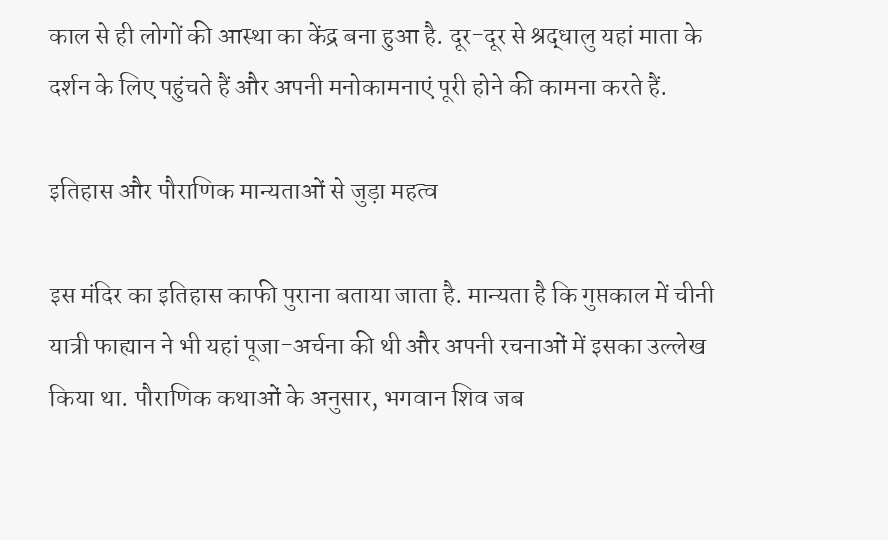काल से ही लोगों की आस्था का केंद्र बना हुआ है. दूर-दूर से श्रद्धालु यहां माता के दर्शन के लिए पहुंचते हैं और अपनी मनोकामनाएं पूरी होने की कामना करते हैं.

इतिहास और पौराणिक मान्यताओं से जुड़ा महत्व

इस मंदिर का इतिहास काफी पुराना बताया जाता है. मान्यता है कि गुप्तकाल में चीनी यात्री फाह्यान ने भी यहां पूजा-अर्चना की थी और अपनी रचनाओं में इसका उल्लेख किया था. पौराणिक कथाओं के अनुसार, भगवान शिव जब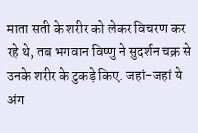माता सती के शरीर को लेकर विचरण कर रहे थे, तब भगवान विष्णु ने सुदर्शन चक्र से उनके शरीर के टुकड़े किए. जहां-जहां ये अंग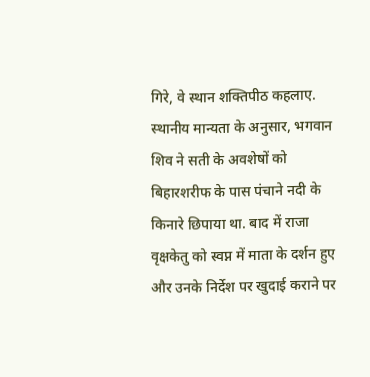गिरे, वे स्थान शक्तिपीठ कहलाए. स्थानीय मान्यता के अनुसार, भगवान शिव ने सती के अवशेषों को बिहारशरीफ के पास पंचाने नदी के किनारे छिपाया था. बाद में राजा वृक्षकेतु को स्वप्न में माता के दर्शन हुए और उनके निर्देश पर खुदाई कराने पर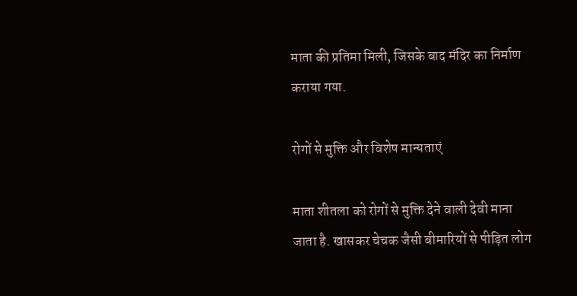माता की प्रतिमा मिली, जिसके बाद मंदिर का निर्माण कराया गया.

रोगों से मुक्ति और विशेष मान्यताएं

माता शीतला को रोगों से मुक्ति देने वाली देवी माना जाता है. खासकर चेचक जैसी बीमारियों से पीड़ित लोग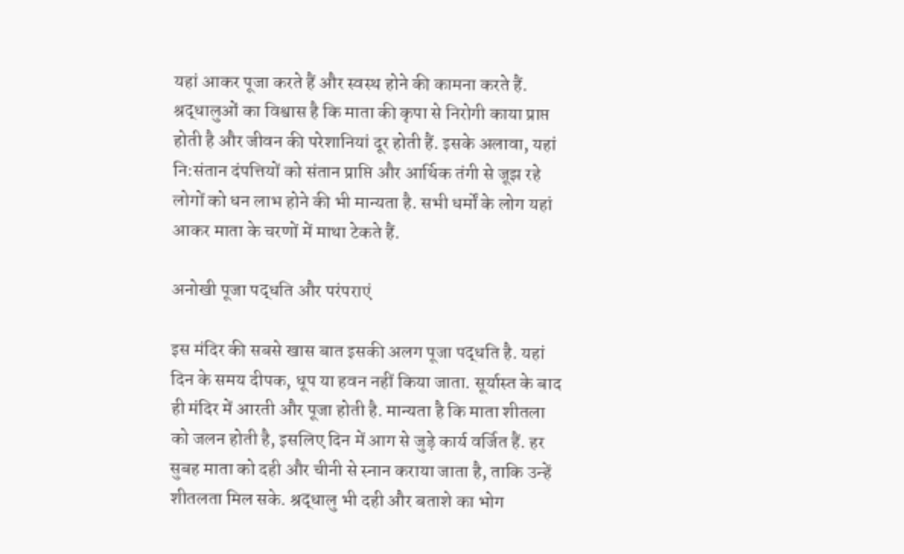यहां आकर पूजा करते हैं और स्वस्थ होने की कामना करते हैं. श्रद्धालुओं का विश्वास है कि माता की कृपा से निरोगी काया प्राप्त होती है और जीवन की परेशानियां दूर होती हैं. इसके अलावा, यहां नि:संतान दंपत्तियों को संतान प्राप्ति और आर्थिक तंगी से जूझ रहे लोगों को धन लाभ होने की भी मान्यता है. सभी धर्मों के लोग यहां आकर माता के चरणों में माथा टेकते हैं.

अनोखी पूजा पद्धति और परंपराएं

इस मंदिर की सबसे खास बात इसकी अलग पूजा पद्धति है. यहां दिन के समय दीपक, धूप या हवन नहीं किया जाता. सूर्यास्त के बाद ही मंदिर में आरती और पूजा होती है. मान्यता है कि माता शीतला को जलन होती है, इसलिए दिन में आग से जुड़े कार्य वर्जित हैं. हर सुबह माता को दही और चीनी से स्नान कराया जाता है, ताकि उन्हें शीतलता मिल सके. श्रद्धालु भी दही और बताशे का भोग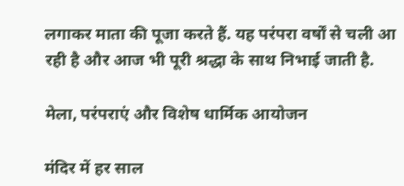लगाकर माता की पूजा करते हैं. यह परंपरा वर्षों से चली आ रही है और आज भी पूरी श्रद्धा के साथ निभाई जाती है.

मेला, परंपराएं और विशेष धार्मिक आयोजन

मंदिर में हर साल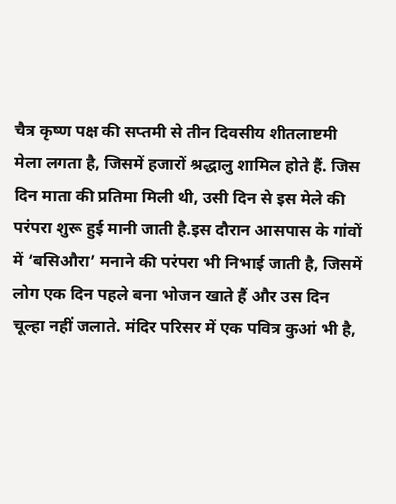चैत्र कृष्ण पक्ष की सप्तमी से तीन दिवसीय शीतलाष्टमी मेला लगता है, जिसमें हजारों श्रद्धालु शामिल होते हैं. जिस दिन माता की प्रतिमा मिली थी, उसी दिन से इस मेले की परंपरा शुरू हुई मानी जाती है.इस दौरान आसपास के गांवों में ‘बसिऔरा’ मनाने की परंपरा भी निभाई जाती है, जिसमें लोग एक दिन पहले बना भोजन खाते हैं और उस दिन चूल्हा नहीं जलाते. मंदिर परिसर में एक पवित्र कुआं भी है,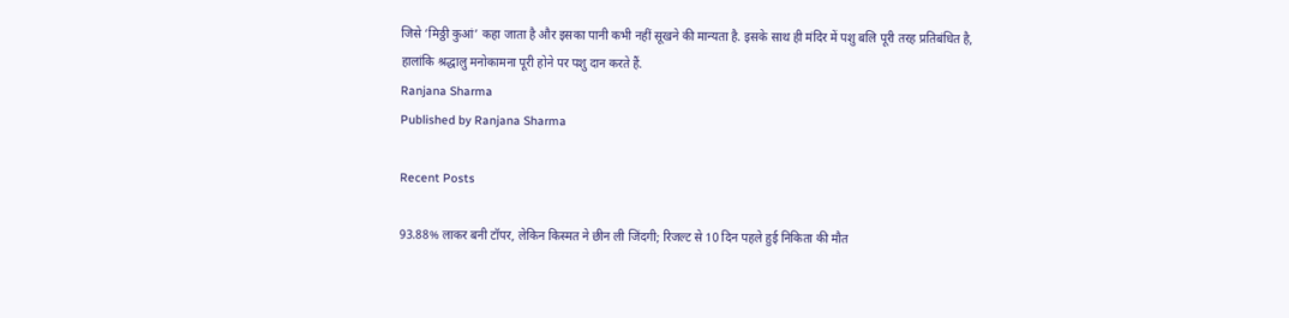जिसे ‘मिठ्ठी कुआं’ कहा जाता है और इसका पानी कभी नहीं सूखने की मान्यता है. इसके साथ ही मंदिर में पशु बलि पूरी तरह प्रतिबंधित है, हालांकि श्रद्धालु मनोकामना पूरी होने पर पशु दान करते हैं.
Ranjana Sharma
Published by Ranjana Sharma

Recent Posts

93.88% लाकर बनी टॉपर, लेकिन किस्मत ने छीन ली जिंदगी; रिजल्ट से 10 दिन पहले हुई निकिता की मौत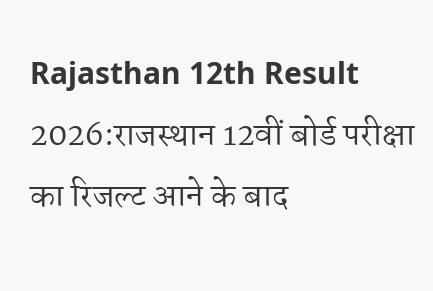Rajasthan 12th Result 2026:राजस्थान 12वीं बोर्ड परीक्षा का रिजल्ट आने के बाद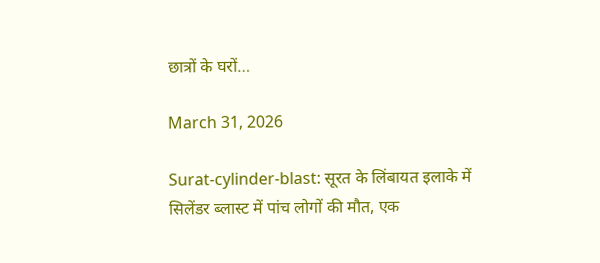छात्रों के घरों…

March 31, 2026

Surat-cylinder-blast: सूरत के लिंबायत इलाके में सिलेंडर ब्लास्ट में पांच लोगों की मौत, एक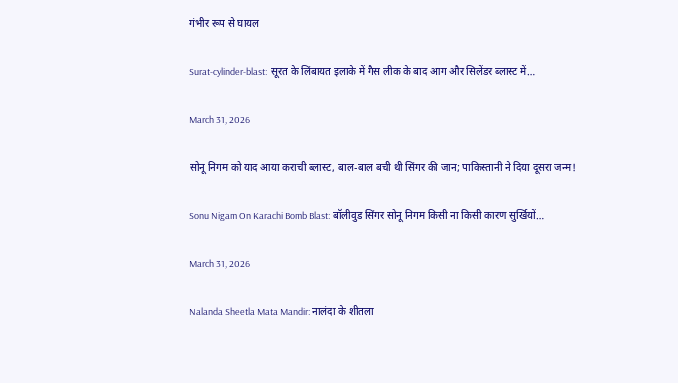गंभीर रूप से घायल

Surat-cylinder-blast:  सूरत के लिंबायत इलाके में गैस लीक के बाद आग और सिलेंडर ब्लास्ट में…

March 31, 2026

सोनू निगम को याद आया कराची ब्लास्ट, बाल-बाल बची थी सिंगर की जान; पाकिस्तानी ने दिया दूसरा जन्म!

Sonu Nigam On Karachi Bomb Blast: बॉलीवुड सिंगर सोनू निगम किसी ना किसी कारण सुर्खियों…

March 31, 2026

Nalanda Sheetla Mata Mandir: नालंदा के शीतला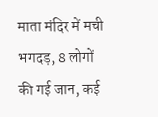माता मंदिर में मची भगदड़, 8 लोगों की गई जान, कई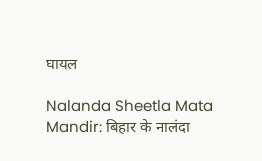घायल

Nalanda Sheetla Mata Mandir: बिहार के नालंदा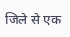जिले से एक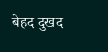बेहद दुखद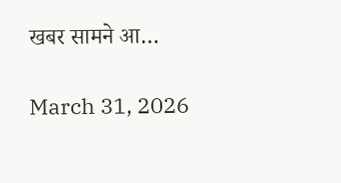खबर सामने आ…

March 31, 2026